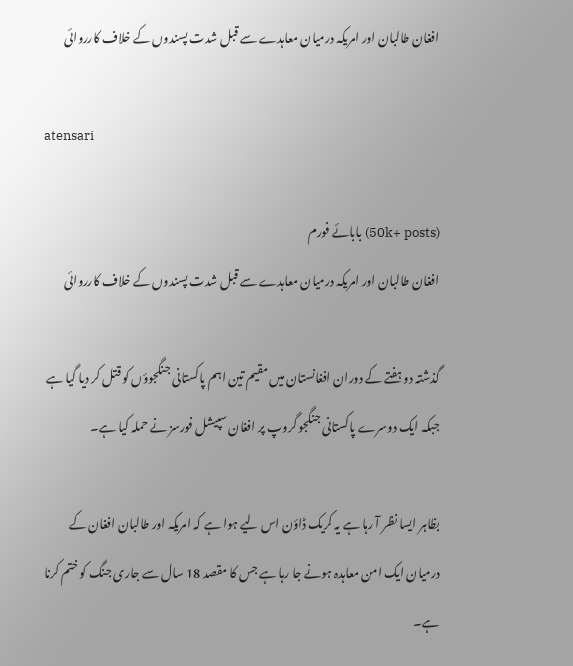افغان طالبان اور امریکہ درمیان معاہدے سے قبل شدت پسندوں کے خلاف کارروائی

atensari

(50k+ posts) بابائے فورم
افغان طالبان اور امریکہ درمیان معاہدے سے قبل شدت پسندوں کے خلاف کارروائی

گذشتہ دو ہفتے کے دوران افغانستان میں مقیم تین اہم پاکستانی جنگجوؤں کو قتل کر دیا گیا ہے جبکہ ایک دوسرے پاکستانی جنگجو گروپ پر افغان سپیشل فورسز نے حملہ کیا ہے۔

بظاہر ایسا نظر آ رہا ہے یہ کریک ڈاؤن اس لیے ہوا ہے کہ امریکہ اور طالبان افغان کے درمیان ایک امن معاہدہ ہونے جا رہا ہے جس کا مقصد 18 سال سے جاری جنگ کو ختم کرنا ہے۔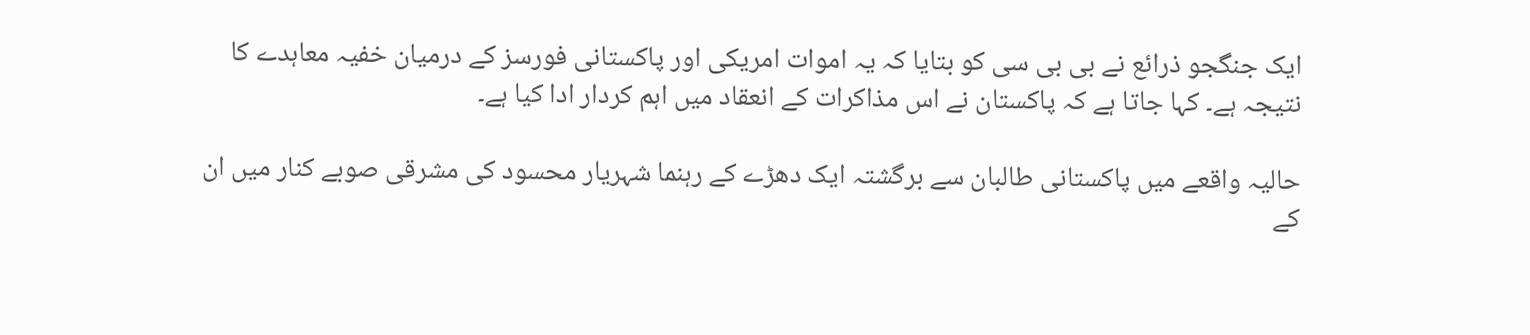ایک جنگجو ذرائع نے بی بی سی کو بتایا کہ یہ اموات امریکی اور پاکستانی فورسز کے درمیان خفیہ معاہدے کا نتیجہ ہے۔ کہا جاتا ہے کہ پاکستان نے اس مذاکرات کے انعقاد میں اہم کردار ادا کیا ہے۔

حالیہ واقعے میں پاکستانی طالبان سے برگشتہ ایک دھڑے کے رہنما شہریار محسود کی مشرقی صوبے کنار میں ان کے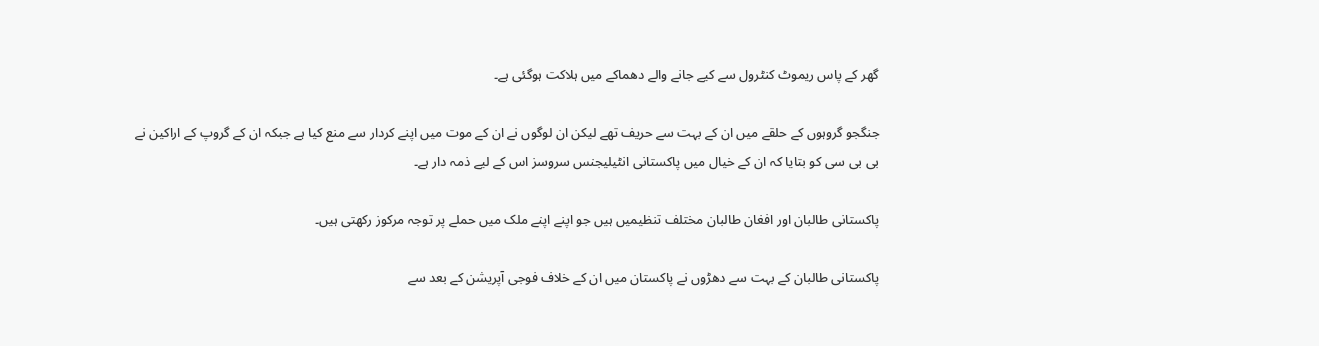گھر کے پاس ریموٹ کنٹرول سے کیے جانے والے دھماکے میں ہلاکت ہوگئی ہے۔

جنگجو گروہوں کے حلقے میں ان کے بہت سے حریف تھے لیکن ان لوگوں نے ان کے موت میں اپنے کردار سے منع کیا ہے جبکہ ان کے گروپ کے اراکین نے بی بی سی کو بتایا کہ ان کے خیال میں پاکستانی انٹیلیجنس سروسز اس کے لیے ذمہ دار ہے۔

پاکستانی طالبان اور افغان طالبان مختلف تنظیمیں ہیں جو اپنے اپنے ملک میں حملے پر توجہ مرکوز رکھتی ہیں۔

پاکستانی طالبان کے بہت سے دھڑوں نے پاکستان میں ان کے خلاف فوجی آپریشن کے بعد سے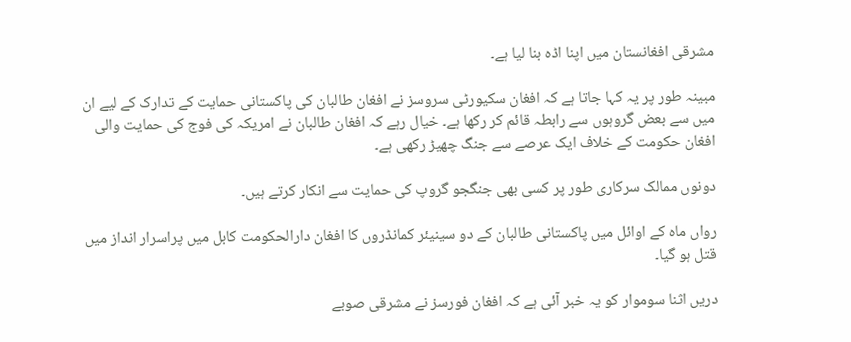مشرقی افغانستان میں اپنا اڈہ بنا لیا ہے۔

مبینہ طور پر یہ کہا جاتا ہے کہ افغان سکیورٹی سروسز نے افغان طالبان کی پاکستانی حمایت کے تدارک کے لیے ان میں سے بعض گروہوں سے رابطہ قائم کر رکھا ہے۔ خیال رہے کہ افغان طالبان نے امریکہ کی فوج کی حمایت والی افغان حکومت کے خلاف ایک عرصے سے جنگ چھیڑ رکھی ہے۔

دونوں ممالک سرکاری طور پر کسی بھی جنگجو گروپ کی حمایت سے انکار کرتے ہیں۔

رواں ماہ کے اوائل میں پاکستانی طالبان کے دو سینیئر کمانڈروں کا افغان دارالحکومت کابل میں پراسرار انداز میں قتل ہو گیا۔

دریں اثنا سوموار کو یہ خبر آئی ہے کہ افغان فورسز نے مشرقی صوبے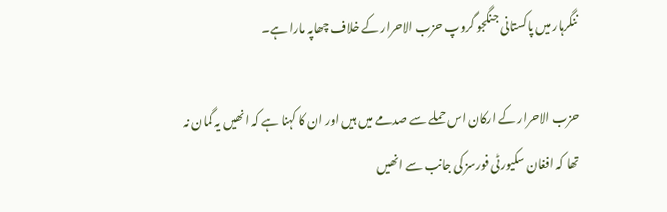ننگرہار میں پاکستانی جنگجو گروپ حزب الاحرار کے خلاف چھاپہ مارا ہے۔

حزب الاحرار کے ارکان اس حملے سے صدمے میں ہیں اور ان کا کہنا ہے کہ انھیں یہ گمان نہ تھا کہ افغان سکیورٹی فورسز کی جانب سے انھیں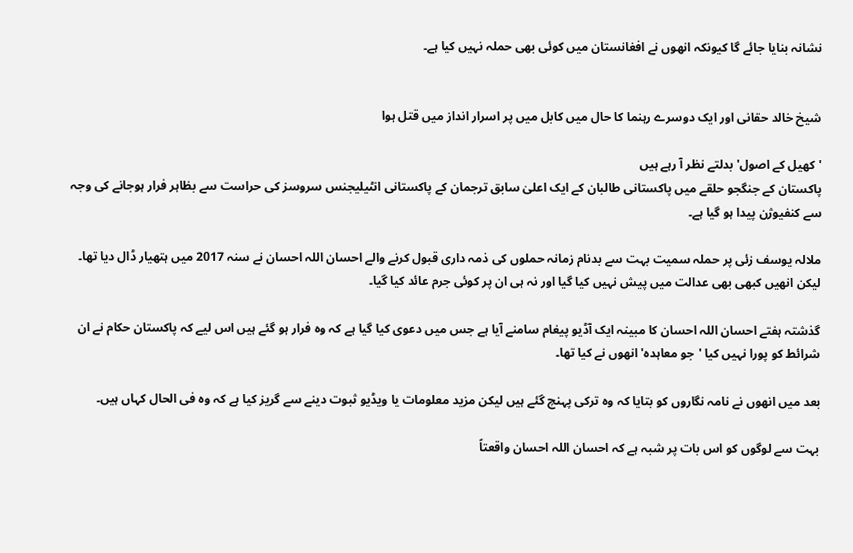نشانہ بنایا جائے گا کیونکہ انھوں نے افغانستان میں کوئی بھی حملہ نہیں کیا ہے۔


شیخ خالد حقانی اور ایک دوسرے رہنما کا حال میں کابل میں پر اسرار انداز میں قتل ہوا

'کھیل کے اصول' بدلتے نظر آ رہے ہیں
پاکستان کے جنگجو حلقے میں پاکستانی طالبان کے ایک اعلیٰ سابق ترجمان کے پاکستانی انٹیلیجنس سروسز کی حراست سے بظاہر فرار ہوجانے کی وجہ سے کنفیوژن پیدا ہو گيا ہے۔

ملالہ یوسف زئی پر حملہ سمیت بہت سے بدنام زمانہ حملوں کی ذمہ داری قبول کرنے والے احسان اللہ احسان نے سنہ 2017 میں ہتھیار ڈال دیا تھا۔ لیکن انھیں کبھی بھی عدالت میں پیش نہیں کیا گیا اور نہ ہی ان پر کوئی جرم عائد کیا گیا۔

گذشتہ ہفتے احسان اللہ احسان کا مبینہ ایک آڈیو پیغام سامنے آیا ہے جس میں دعوی کیا گیا ہے کہ وہ فرار ہو گئے ہیں اس لیے کہ پاکستان حکام نے ان شرائط کو پورا نہیں کیا 'جو معاہدہ' انھوں نے کیا تھا۔

بعد میں انھوں نے نامہ نگاروں کو بتایا کہ وہ ترکی پہنچ گئے ہیں لیکن مزید معلومات یا ویڈیو ثبوت دینے سے گریز کیا ہے کہ وہ فی الحال کہاں ہیں۔

بہت سے لوگوں کو اس بات پر شبہ ہے کہ احسان اللہ احسان واقعتاً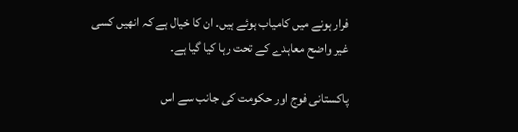فرار ہونے میں کامیاب ہوئے ہیں۔ ان کا خیال ہے کہ انھیں کسی غیر واضح معاہدے کے تحت رہا کیا گیا ہے۔

پاکستانی فوج اور حکومت کی جانب سے اس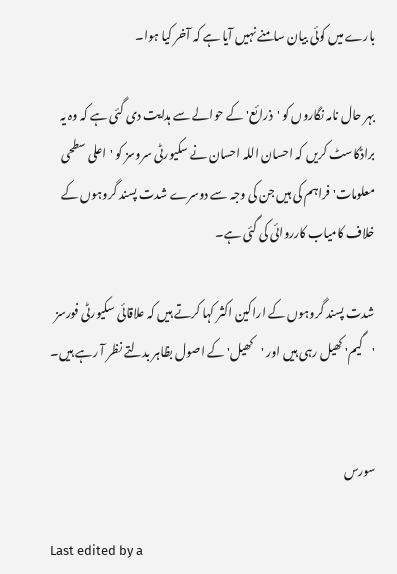بارے میں کوئی بیان سامنے نہیں آیا ہے کہ آخر کیا ہوا۔

بہر حال نامہ نگاروں کو 'ذرائع' کے حوالے سے ہدایت دی گئی ہے کہ وہ یہ براڈکاسٹ کریں کہ احسان اللہ احسان نے سکیورٹی سروسز کو 'اعلی سطحی معلومات' فراہم کی ہیں جن کی وجہ سے دوسرے شدت پسند گروہوں کے خلاف کامیاب کارروائی کی گئی ہے۔

شدت پسند گروہوں کے اراکین اکثر کہا کرتے ہیں کہ علاقائی سکیورٹی فورسز 'گیم' کھیل رہی ہیں اور 'کھیل' کے اصول بظاہر بدلتے نظر آ رہے ہیں۔


سورس

Last edited by a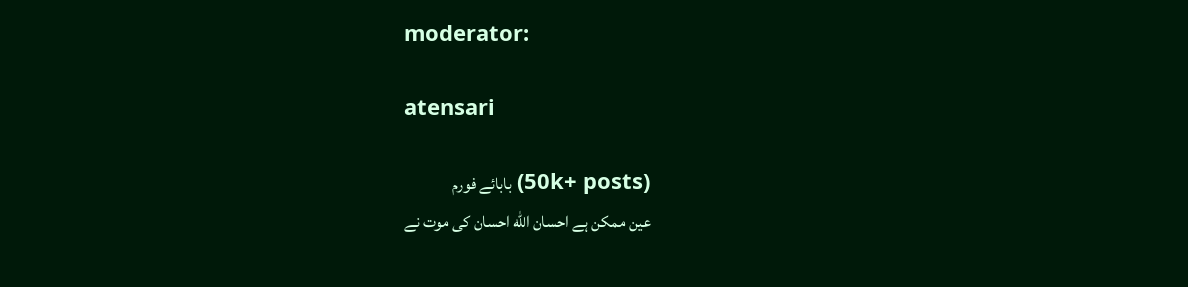moderator:

atensari

(50k+ posts) بابائے فورم
عین ممکن ہے احسان الله احسان کی موت نے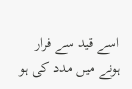اسے قید سے فرار ہونے میں مدد کی ہو